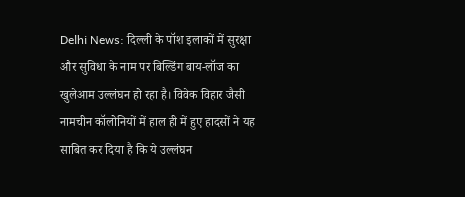Delhi News: दिल्ली के पॉश इलाकों में सुरक्षा और सुविधा के नाम पर बिल्डिंग बाय-लॉज का खुलेआम उल्लंघन हो रहा है। विवेक विहार जैसी नामचीन कॉलोनियों में हाल ही में हुए हादसों ने यह साबित कर दिया है कि ये उल्लंघन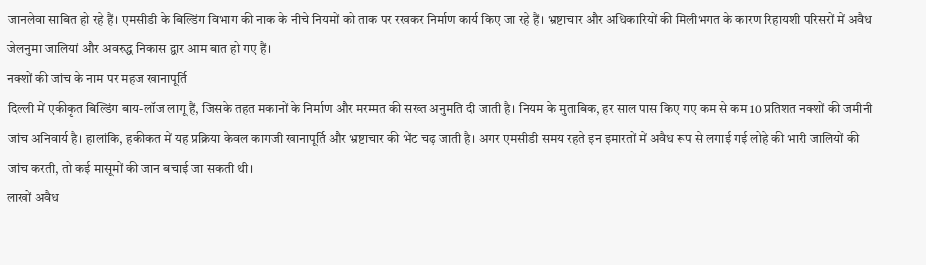जानलेवा साबित हो रहे हैं। एमसीडी के बिल्डिंग विभाग की नाक के नीचे नियमों को ताक पर रखकर निर्माण कार्य किए जा रहे हैं। भ्रष्टाचार और अधिकारियों की मिलीभगत के कारण रिहायशी परिसरों में अवैध जेलनुमा जालियां और अवरुद्ध निकास द्वार आम बात हो गए हैं।
नक्शों की जांच के नाम पर महज खानापूर्ति
दिल्ली में एकीकृत बिल्डिंग बाय-लॉज लागू हैं, जिसके तहत मकानों के निर्माण और मरम्मत की सख्त अनुमति दी जाती है। नियम के मुताबिक, हर साल पास किए गए कम से कम 10 प्रतिशत नक्शों की जमीनी जांच अनिवार्य है। हालांकि, हकीकत में यह प्रक्रिया केवल कागजी खानापूर्ति और भ्रष्टाचार की भेंट चढ़ जाती है। अगर एमसीडी समय रहते इन इमारतों में अवैध रूप से लगाई गई लोहे की भारी जालियों की जांच करती, तो कई मासूमों की जान बचाई जा सकती थी।
लाखों अवैध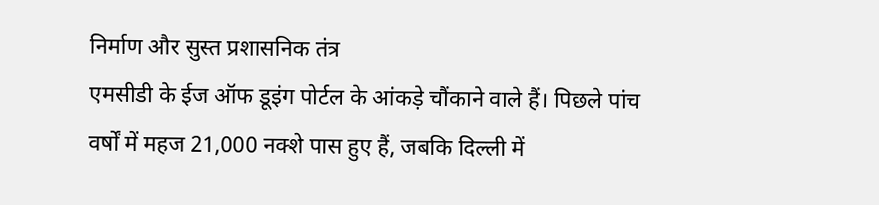निर्माण और सुस्त प्रशासनिक तंत्र
एमसीडी के ईज ऑफ डूइंग पोर्टल के आंकड़े चौंकाने वाले हैं। पिछले पांच वर्षों में महज 21,000 नक्शे पास हुए हैं, जबकि दिल्ली में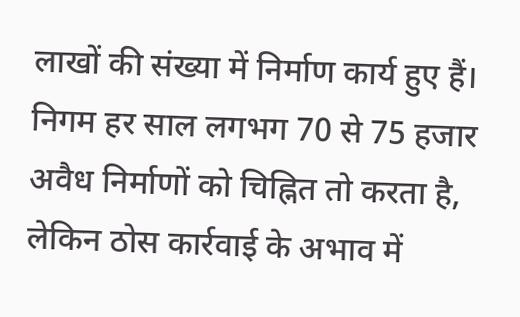लाखों की संख्या में निर्माण कार्य हुए हैं। निगम हर साल लगभग 70 से 75 हजार अवैध निर्माणों को चिह्नित तो करता है, लेकिन ठोस कार्रवाई के अभाव में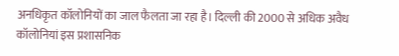अनधिकृत कॉलोनियों का जाल फैलता जा रहा है। दिल्ली की 2000 से अधिक अवैध कॉलोनियां इस प्रशासनिक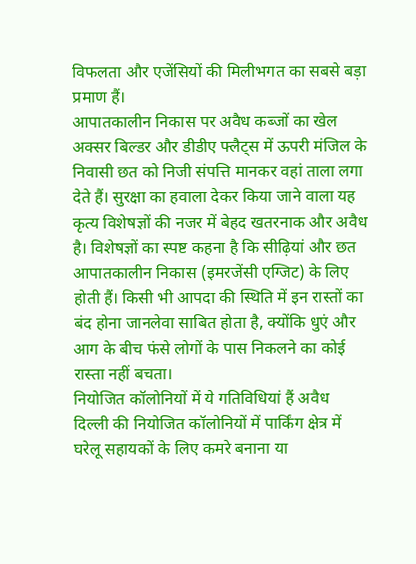विफलता और एजेंसियों की मिलीभगत का सबसे बड़ा प्रमाण हैं।
आपातकालीन निकास पर अवैध कब्जों का खेल
अक्सर बिल्डर और डीडीए फ्लैट्स में ऊपरी मंजिल के निवासी छत को निजी संपत्ति मानकर वहां ताला लगा देते हैं। सुरक्षा का हवाला देकर किया जाने वाला यह कृत्य विशेषज्ञों की नजर में बेहद खतरनाक और अवैध है। विशेषज्ञों का स्पष्ट कहना है कि सीढ़ियां और छत आपातकालीन निकास (इमरजेंसी एग्जिट) के लिए होती हैं। किसी भी आपदा की स्थिति में इन रास्तों का बंद होना जानलेवा साबित होता है, क्योंकि धुएं और आग के बीच फंसे लोगों के पास निकलने का कोई रास्ता नहीं बचता।
नियोजित कॉलोनियों में ये गतिविधियां हैं अवैध
दिल्ली की नियोजित कॉलोनियों में पार्किंग क्षेत्र में घरेलू सहायकों के लिए कमरे बनाना या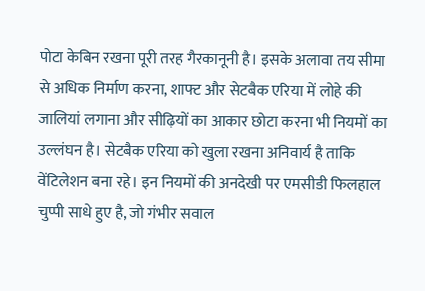पोटा केबिन रखना पूरी तरह गैरकानूनी है। इसके अलावा तय सीमा से अधिक निर्माण करना, शाफ्ट और सेटबैक एरिया में लोहे की जालियां लगाना और सीढ़ियों का आकार छोटा करना भी नियमों का उल्लंघन है। सेटबैक एरिया को खुला रखना अनिवार्य है ताकि वेंटिलेशन बना रहे। इन नियमों की अनदेखी पर एमसीडी फिलहाल चुप्पी साधे हुए है, जो गंभीर सवाल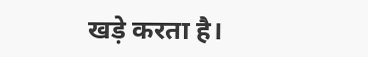खड़े करता है।